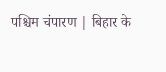पश्चिम चंपारण | बिहार के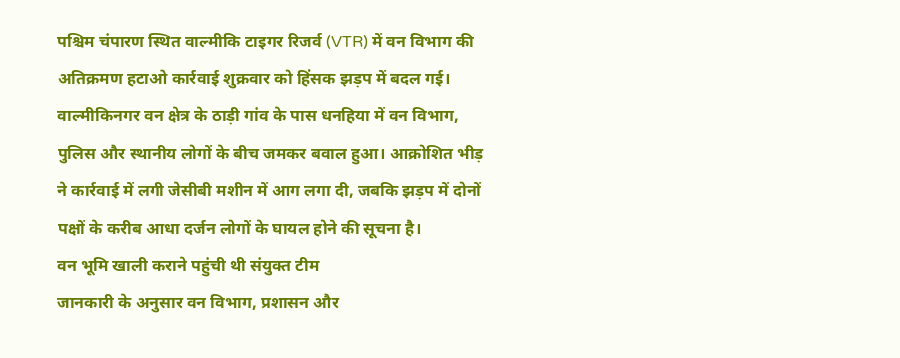पश्चिम चंपारण स्थित वाल्मीकि टाइगर रिजर्व (VTR) में वन विभाग की अतिक्रमण हटाओ कार्रवाई शुक्रवार को हिंसक झड़प में बदल गई। वाल्मीकिनगर वन क्षेत्र के ठाड़ी गांव के पास धनहिया में वन विभाग, पुलिस और स्थानीय लोगों के बीच जमकर बवाल हुआ। आक्रोशित भीड़ ने कार्रवाई में लगी जेसीबी मशीन में आग लगा दी, जबकि झड़प में दोनों पक्षों के करीब आधा दर्जन लोगों के घायल होने की सूचना है।
वन भूमि खाली कराने पहुंची थी संयुक्त टीम
जानकारी के अनुसार वन विभाग, प्रशासन और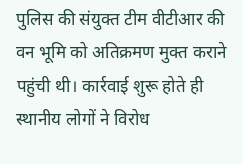पुलिस की संयुक्त टीम वीटीआर की वन भूमि को अतिक्रमण मुक्त कराने पहुंची थी। कार्रवाई शुरू होते ही स्थानीय लोगों ने विरोध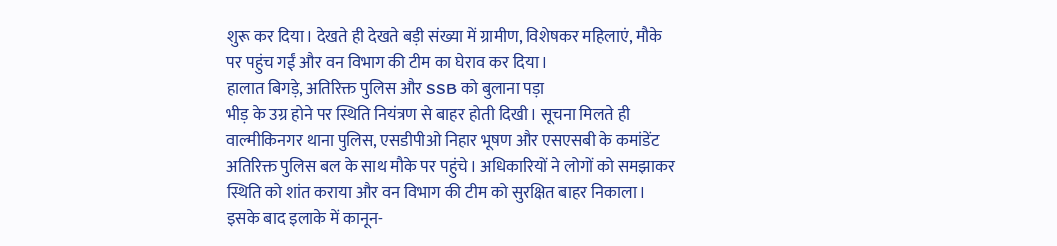शुरू कर दिया। देखते ही देखते बड़ी संख्या में ग्रामीण, विशेषकर महिलाएं, मौके पर पहुंच गईं और वन विभाग की टीम का घेराव कर दिया।
हालात बिगड़े, अतिरिक्त पुलिस और SSB को बुलाना पड़ा
भीड़ के उग्र होने पर स्थिति नियंत्रण से बाहर होती दिखी। सूचना मिलते ही वाल्मीकिनगर थाना पुलिस, एसडीपीओ निहार भूषण और एसएसबी के कमांडेंट अतिरिक्त पुलिस बल के साथ मौके पर पहुंचे। अधिकारियों ने लोगों को समझाकर स्थिति को शांत कराया और वन विभाग की टीम को सुरक्षित बाहर निकाला।
इसके बाद इलाके में कानून-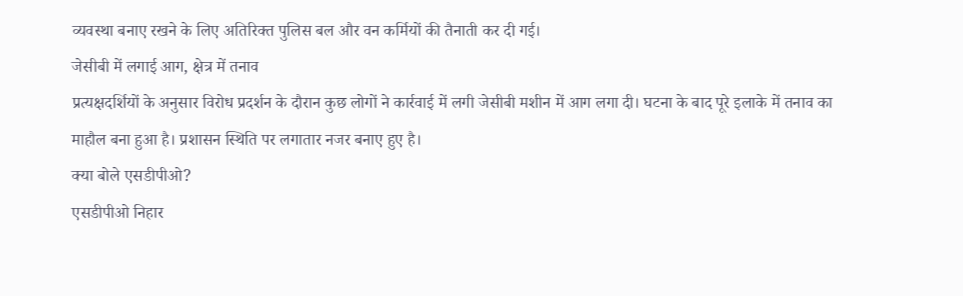व्यवस्था बनाए रखने के लिए अतिरिक्त पुलिस बल और वन कर्मियों की तैनाती कर दी गई।
जेसीबी में लगाई आग, क्षेत्र में तनाव
प्रत्यक्षदर्शियों के अनुसार विरोध प्रदर्शन के दौरान कुछ लोगों ने कार्रवाई में लगी जेसीबी मशीन में आग लगा दी। घटना के बाद पूरे इलाके में तनाव का माहौल बना हुआ है। प्रशासन स्थिति पर लगातार नजर बनाए हुए है।
क्या बोले एसडीपीओ?
एसडीपीओ निहार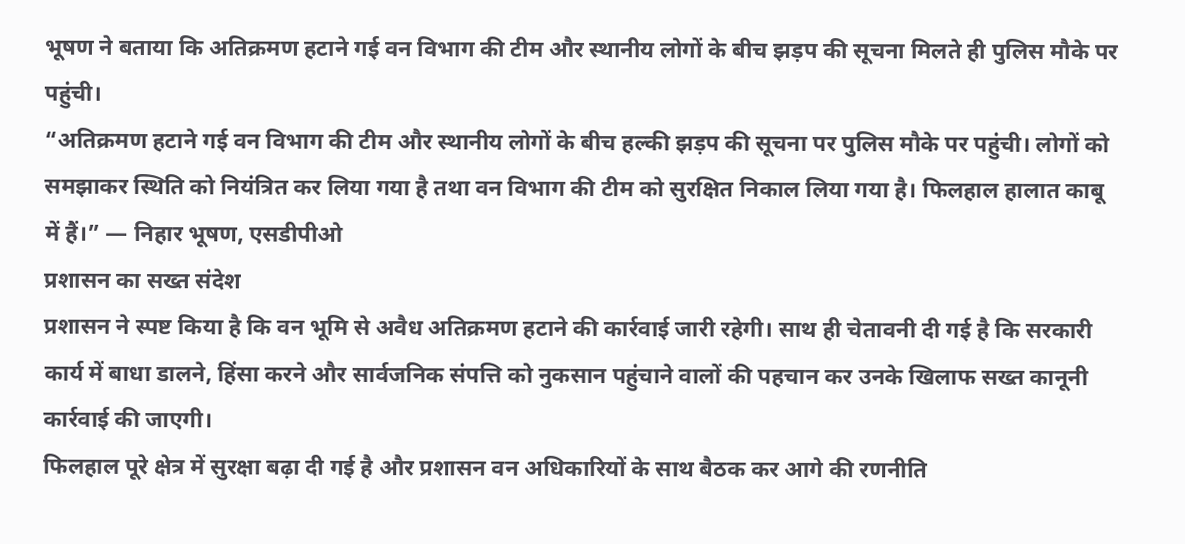भूषण ने बताया कि अतिक्रमण हटाने गई वन विभाग की टीम और स्थानीय लोगों के बीच झड़प की सूचना मिलते ही पुलिस मौके पर पहुंची।
“अतिक्रमण हटाने गई वन विभाग की टीम और स्थानीय लोगों के बीच हल्की झड़प की सूचना पर पुलिस मौके पर पहुंची। लोगों को समझाकर स्थिति को नियंत्रित कर लिया गया है तथा वन विभाग की टीम को सुरक्षित निकाल लिया गया है। फिलहाल हालात काबू में हैं।” — निहार भूषण, एसडीपीओ
प्रशासन का सख्त संदेश
प्रशासन ने स्पष्ट किया है कि वन भूमि से अवैध अतिक्रमण हटाने की कार्रवाई जारी रहेगी। साथ ही चेतावनी दी गई है कि सरकारी कार्य में बाधा डालने, हिंसा करने और सार्वजनिक संपत्ति को नुकसान पहुंचाने वालों की पहचान कर उनके खिलाफ सख्त कानूनी कार्रवाई की जाएगी।
फिलहाल पूरे क्षेत्र में सुरक्षा बढ़ा दी गई है और प्रशासन वन अधिकारियों के साथ बैठक कर आगे की रणनीति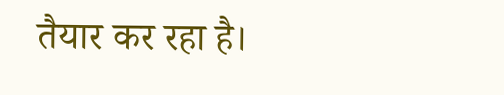तैयार कर रहा है।